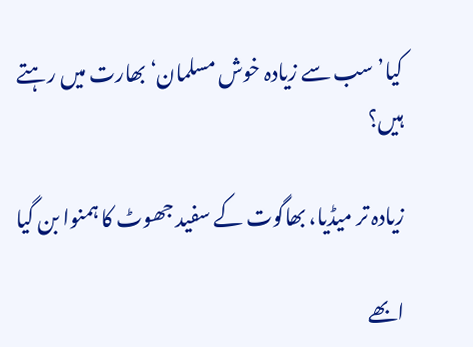کیا’سب سے زیادہ خوش مسلمان‘ بھارت میں رہتے ہیں؟

زیادہ تر میڈیا، بھاگوت کے سفید جھوٹ کا ہمنوا بن گیا

ابھے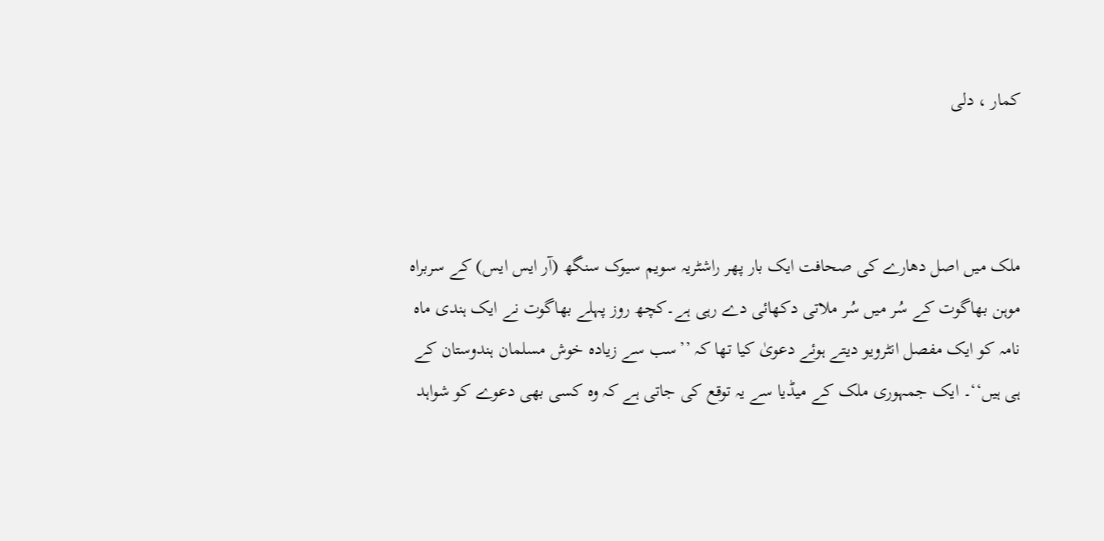کمار ، دلی



ملک میں اصل دھارے کی صحافت ایک بار پھر راشٹریہ سویم سیوک سنگھ (آر ایس ایس) کے سربراہ موہن بھاگوت کے سُر میں سُر ملاتی دکھائی دے رہی ہے۔کچھ روز پہلے بھاگوت نے ایک ہندی ماہ نامہ کو ایک مفصل انٹرویو دیتے ہوئے دعویٰ کیا تھا کہ ’’سب سے زیادہ خوش مسلمان ہندوستان کے ہی ہیں‘‘۔ ایک جمہوری ملک کے میڈیا سے یہ توقع کی جاتی ہے کہ وہ کسی بھی دعوے کو شواہد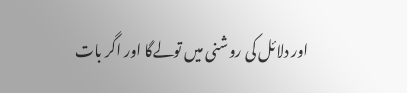اور دلائل کی روشنی میں تولےگا اور اگر بات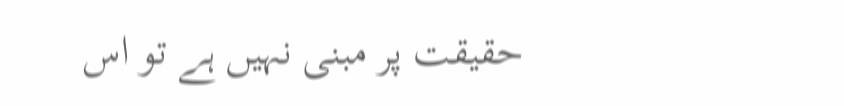حقیقت پر مبنی نہیں ہے تو اس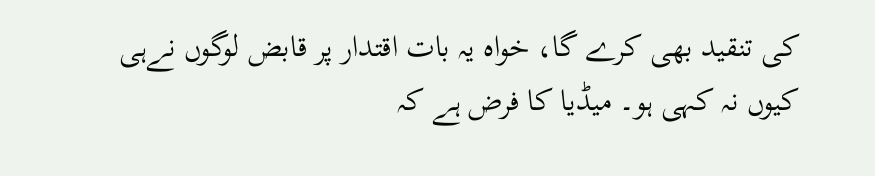کی تنقید بھی کرے گا، خواہ یہ بات اقتدار پر قابض لوگوں نےہی کیوں نہ کہی ہو۔ میڈیا کا فرض ہے کہ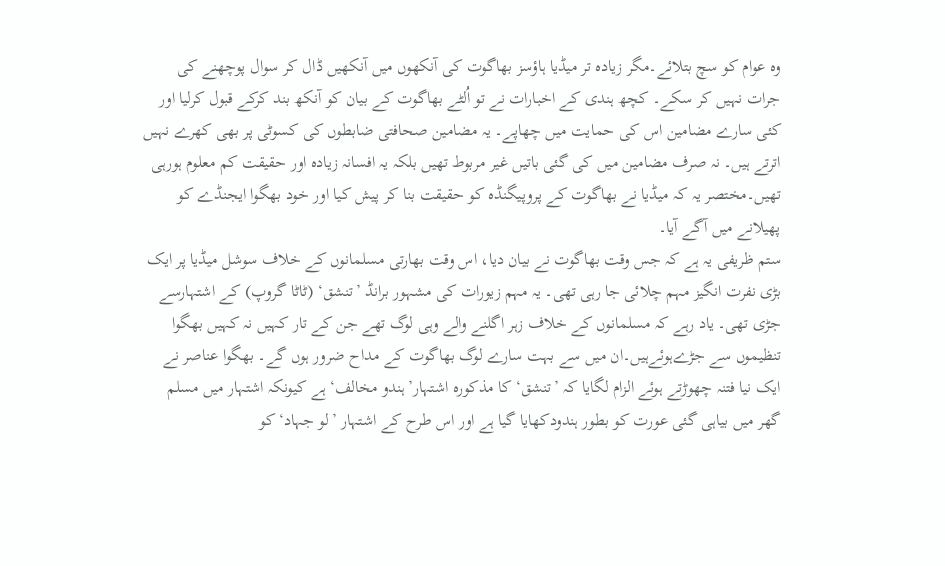وہ عوام کو سچ بتلائے۔مگر زیادہ تر میڈیا ہاؤسز بھاگوت کی آنکھوں میں آنکھیں ڈال کر سوال پوچھنے کی جرات نہیں کر سکے۔ کچھ ہندی کے اخبارات نے تو اُلٹے بھاگوت کے بیان کو آنکھ بند کرکے قبول کرلیا اور کئی سارے مضامین اس کی حمایت میں چھاپے۔ یہ مضامین صحافتی ضابطوں کی کسوٹی پر بھی کھرے نہیں اترتے ہیں۔ نہ صرف مضامین میں کی گئی باتیں غیر مربوط تھیں بلکہ یہ افسانہ زیادہ اور حقیقت کم معلوم ہورہی تھیں۔مختصر یہ کہ میڈیا نے بھاگوت کے پروپیگنڈہ کو حقیقت بنا کر پیش کیا اور خود بھگوا ایجنڈے کو پھیلانے میں آگے آیا۔
ستم ظریفی یہ ہے کہ جس وقت بھاگوت نے بیان دیا، اس وقت بھارتی مسلمانوں کے خلاف سوشل میڈیا پر ایک بڑی نفرت انگیز مہم چلائی جا رہی تھی۔ یہ مہم زیورات کی مشہور برانڈ ’تنشق‘ (ٹاٹا گروپ) کے اشتہارسے جڑی تھی۔ یاد رہے کہ مسلمانوں کے خلاف زہر اگلنے والے وہی لوگ تھے جن کے تار کہیں نہ کہیں بھگوا تنظیموں سے جڑےہوئےہیں۔ان میں سے بہت سارے لوگ بھاگوت کے مداح ضرور ہوں گے۔ بھگوا عناصر نے ایک نیا فتنہ چھوڑتے ہوئے الزام لگایا کہ ’تنشق‘ کا مذکورہ اشتہار’ہندو مخالف‘ ہے کیونکہ اشتہار میں مسلم گھر میں بیاہی گئی عورت کو بطور ہندودکھایا گیا ہے اور اس طرح کے اشتہار ’لو جہاد‘ کو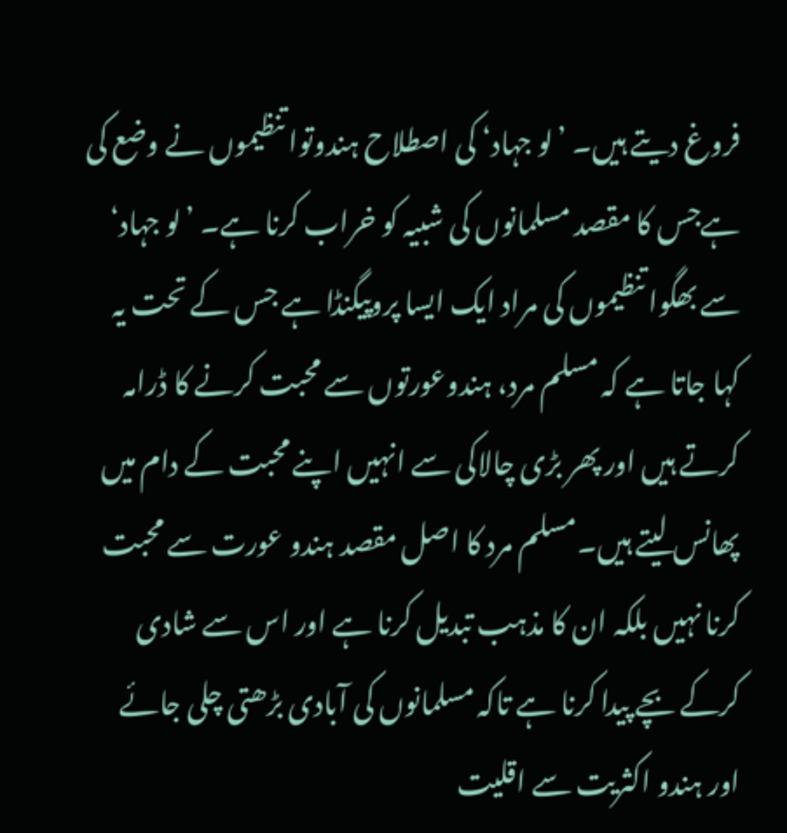فروغ دیتے ہیں۔ ’لو جہاد‘ کی اصطلاح ہندوتوا تنظیموں نے وضع کی ہےجس کا مقصد مسلمانوں کی شبیہ کو خراب کرنا ہے۔ ’لو جہاد‘ سے بھگوا تنظیموں کی مراد ایک ایسا پروپیگنڈا ہے جس کے تحت یہ کہا جاتا ہے کہ مسلم مرد، ہندوعورتوں سے محبت کرنے کا ڈرامہ کرتے ہیں اور پھر بڑی چالاکی سے انہیں اپنے محبت کے دام میں پھانس لیتے ہیں۔مسلم مرد کا اصل مقصد ہندو عورت سے محبت کرنا نہیں بلکہ ان کا مذہب تبدیل کرنا ہے اور اس سے شادی کرکے بچے پیدا کرنا ہے تاکہ مسلمانوں کی آبادی بڑھتی چلی جائے اور ہندو اکثریت سے اقلیت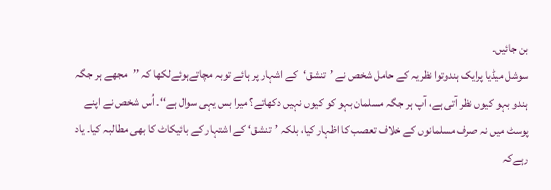بن جائیں۔
سوشل میڈیا پرایک ہندوتوا نظریہ کے حامل شخص نے ’تنشق‘کے اشہار پر ہائے توبہ مچاتےہوئےلکھا کہ ’’مجھے ہر جگہ ہندو بہو کیوں نظر آتی ہے، آپ ہر جگہ مسلمان بہو کو کیوں نہیں دکھاتے؟ میرا بس یہی سوال ہے‘‘۔ اُس شخص نے اپنے پوسٹ میں نہ صرف مسلمانوں کے خلاف تعصب کا اظہار کیا، بلکہ ’تنشق‘ کے اشتہار کے بائیکاٹ کا بھی مطالبہ کیا۔ یاد رہےکہ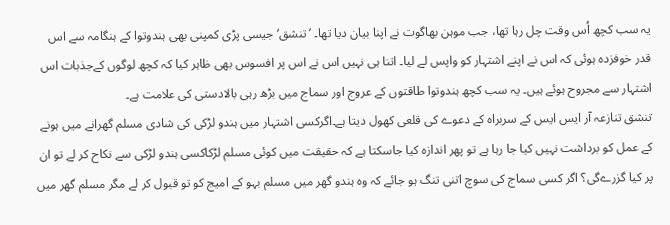یہ سب کچھ اُس وقت چل رہا تھا، جب موہن بھاگوت نے اپنا بیان دیا تھا۔ ’تنشق‘ جیسی پڑی کمپنی بھی ہندوتوا کے ہنگامہ سے اس قدر خوفزدہ ہوئی کہ اس نے اپنے اشتہار کو واپس لے لیا۔ اتنا ہی نہیں اس نے اس پر افسوس بھی ظاہر کیا کہ کچھ لوگوں کےجذبات اس اشتہار سے مجروح ہوئے ہیں۔ یہ سب کچھ ہندوتوا طاقتوں کے عروج اور سماج میں بڑھ رہی بالادستی کی علامت ہے۔
تنشق تنازعہ آر ایس ایس کے سربراہ کے دعوے کی قلعی کھول دیتا ہے۔اگرکسی اشتہار میں ہندو لڑکی کی شادی مسلم گھرانے میں ہونے کے عمل کو برداشت نہیں کیا جا رہا ہے تو پھر اندازہ کیا جاسکتا ہے کہ حقیقت میں کوئی مسلم لڑکاکسی ہندو لڑکی سے نکاح کر لے تو ان پر کیا گزرےگی؟ اگر کسی سماج کی سوچ اتنی تنگ ہو جائے کہ وہ ہندو گھر میں مسلم بہو کے امیج کو تو قبول کر لے مگر مسلم گھر میں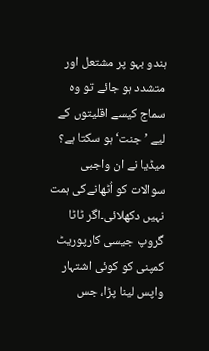ہندو بہو پر مشتعل اور متشدد ہو جائے تو وہ سماج کیسے اقلیتوں کے لیے ’جنت‘ ہو سکتا ہے؟ میڈیا نے ان واجبی سوالات کو اُٹھانےکی ہمت نہیں دکھلائی۔اگر ٹاٹا گروپ جیسی کارپوریٹ کمپنی کو کوئی اشتہار واپس لینا پڑا، جس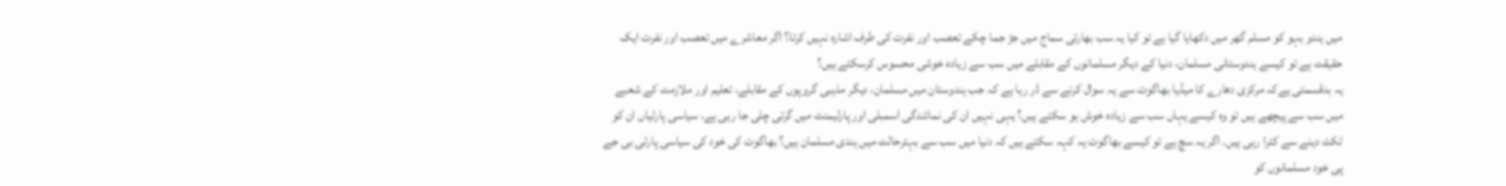میں ہندو بہو کو مسلم گھر میں دکھایا گیا ہے تو کیا یہ سب بھارتی سماج میں جڑ جما چکے تعصب اور نفرت کی طرف اشارہ نہیں کرتا؟ اگر معاشرے میں تعصب اور نفرت ایک حقیقت ہے تو کیسے ہندوستانی مسلمان، دنیا کے دیگر مسلمانوں کے مقابلے میں سب سے زیادہ خوشی محسوس کرسکتے ہیں؟
یہ بدقسمتی ہےکہ مرکزی دھارے کا میڈیا بھاگوت سے یہ سوال کرنے سے ڈر رہا ہے کہ جب ہندوستان میں مسلمان، دیگر مذہبی گروپوں کے مقابلے، تعلیم اور ملازمت کے شعبے میں سب سے پیچھے ہیں تو وہ کیسے یہاں سب سے زیادہ خوش ہو سکتے ہیں؟ یہی نہیں ان کی نمائندگی اسمبلی اور پارلیمنٹ میں گرتی چلی جا رہی ہے، سیاسی پارٹیاں ان کو ٹکٹ دینے سے کترا رہی ہیں۔ اگر یہ سچ ہے تو کیسے بھاگوت یہ کہہ سکتے ہیں کہ دنیا میں سب سے بہترحالت میں ہندی مسلمان ہیں؟ بھاگوت کی خود کی سیاسی پارٹی بی جے پی خود مسلمانوں کو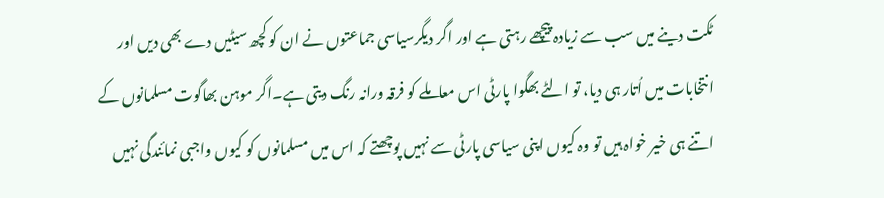ٹکت دینے میں سب سے زیادہ پیچھے رہتی ہے اور اگر دیگرسیاسی جماعتوں نے ان کو کچھ سیٹیں دے بھی دیں اور انتخابات میں اُتار ہی دیا، تو الٹے بھگوا پارٹی اس معاملے کو فرقہ ورانہ رنگ دیتی ہے۔اگر موہن بھاگوت مسلمانوں کے اتنے ہی خیر خواہ ہیں تو وہ کیوں اپنی سیاسی پارٹی سے نہیں پوچھتے کہ اس میں مسلمانوں کو کیوں واجبی نمائندگی نہیں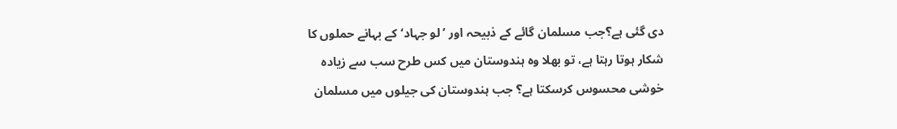دی گئی ہے؟جب مسلمان گائے کے ذبیحہ اور ’لو جہاد‘ کے بہانے حملوں کا شکار ہوتا رہتا ہے، تو بھلا وہ ہندوستان میں کس طرح سب سے زیادہ خوشی محسوس کرسکتا ہے؟ جب ہندوستان کی جیلوں میں مسلمان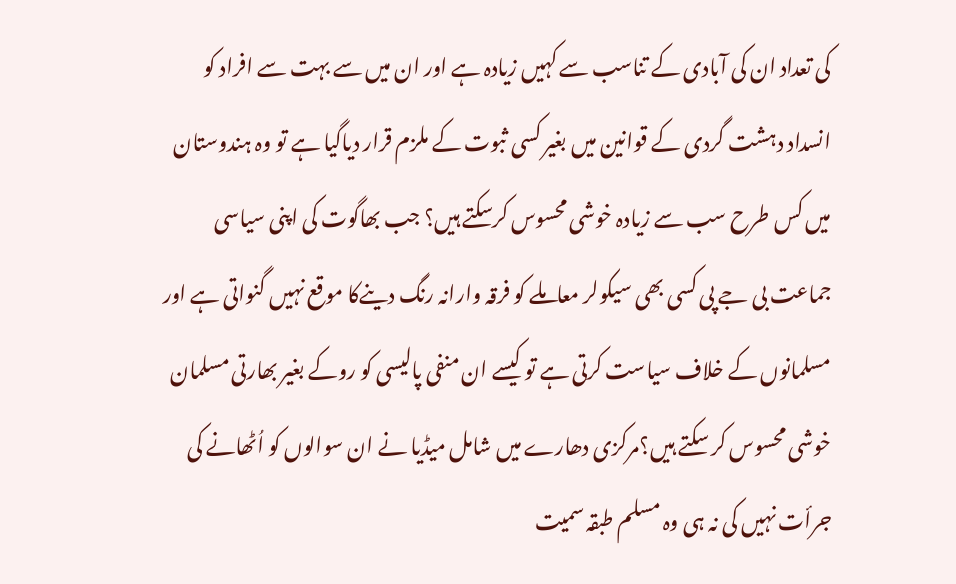کی تعداد ان کی آبادی کے تناسب سے کہیں زیادہ ہے اور ان میں سے بہت سے افراد کو انسداد دہشت گردی کے قوانین میں بغیر کسی ثبوت کے ملزم قرار دیاگیا ہے تو وہ ہندوستان میں کس طرح سب سے زیادہ خوشی محسوس کرسکتے ہیں؟ جب بھاگوت کی اپنی سیاسی جماعت بی جے پی کسی بھی سیکولر معاملے کو فرقہ وارانہ رنگ دینےکا موقع نہیں گنواتی ہے اور مسلمانوں کے خلاف سیاست کرتی ہے تو کیسے ان منفی پالیسی کو روکے بغیر بھارتی مسلمان خوشی محسوس کر سکتے ہیں؟مرکزی دھارے میں شامل میڈیا نے ان سوالوں کو اُٹھانے کی جرأت نہیں کی نہ ہی وہ مسلم طبقہ سمیت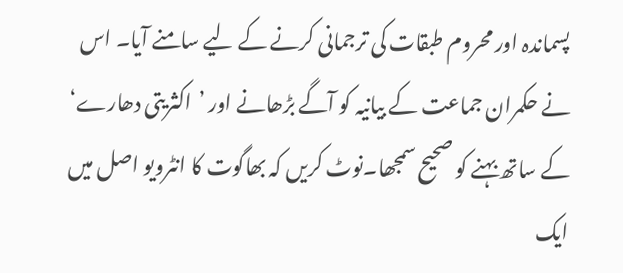پسماندہ اور محروم طبقات کی ترجمانی کرنے کے لیے سامنے آیا۔ اس نے حکمران جماعت کے بیانیہ کو آگے بڑھانے اور ’اکثریتی دھارے‘ کے ساتھ بہنے کو صحیح سمجھا۔نوٹ کریں کہ بھاگوت کا انٹرویو اصل میں ایک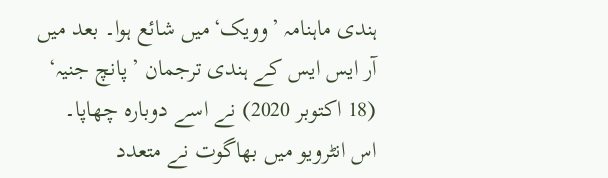ہندی ماہنامہ ’وویک‘میں شائع ہوا۔ بعد میں آر ایس ایس کے ہندی ترجمان ’پانچ جنیہ‘ (18 اکتوبر 2020) نے اسے دوبارہ چھاپا۔ اس انٹرویو میں بھاگوت نے متعدد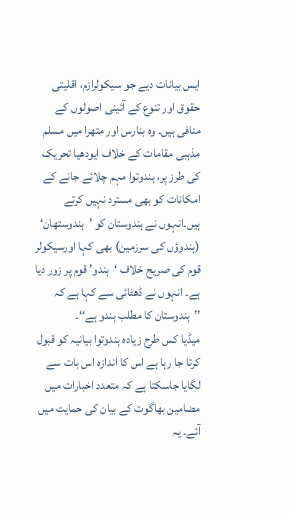ایس بیانات دیے جو سیکولرازم، اقلیتی حقوق اور تنوع کے آئینی اصولوں کے منافی ہیں۔ وہ بنارس اور متھرا میں مسلم مذہبی مقامات کے خلاف ایودھیا تحریک کی طرز پر، ہندوتوا مہم چلائے جانے کے امکانات کو بھی مسترد نہیں کرتے ہیں۔انہوں نے ہندوستان کو ’ہندوستھان‘ (ہندوؤں کی سرزمین) بھی کہا اورسیکولر قوم کی صریح خلاف ‘ہندو’ قوم پر زور دیا ہے۔ انہوں نے ڈھٹائی سے کہا ہے کہ ’’ہندوستان کا مطلب ہندو ہے‘‘۔
میڈیا کس طرح زیادہ ہندوتوا بیانیہ کو قبول کرتا جا رہا ہے اس کا اندازہ اس بات سے لگایا جاسکتا ہے کہ متعدد اخبارات میں مضامین بھاگوت کے بیان کی حمایت میں آئے۔ یہ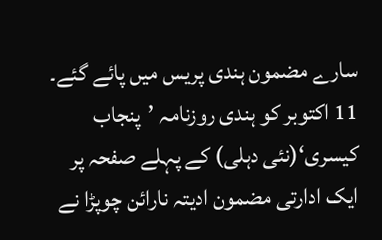سارے مضمون ہندی پریس میں پائے گئے۔ 11 اکتوبر کو ہندی روزنامہ ’پنجاب کیسری‘(نئی دہلی) کے پہلے صفحہ پر ایک ادارتی مضمون ادیتہ نارائن چوپڑا نے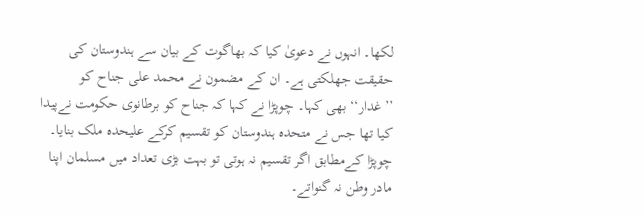لکھا۔ انہوں نے دعویٰ کیا کہ بھاگوت کے بیان سے ہندوستان کی حقیقت جھلکتی ہے۔ ان کے مضمون نے محمد علی جناح کو ’’غدار‘‘ بھی کہا۔ چوپڑا نے کہا کہ جناح کو برطانوی حکومت نےپیدا کیا تھا جس نے متحدہ ہندوستان کو تقسیم کرکے علیحدہ ملک بنایا۔ چوپڑا کےمطابق اگر تقسیم نہ ہوتی تو بہت بڑی تعداد میں مسلمان اپنا مادر وطن نہ گنواتے۔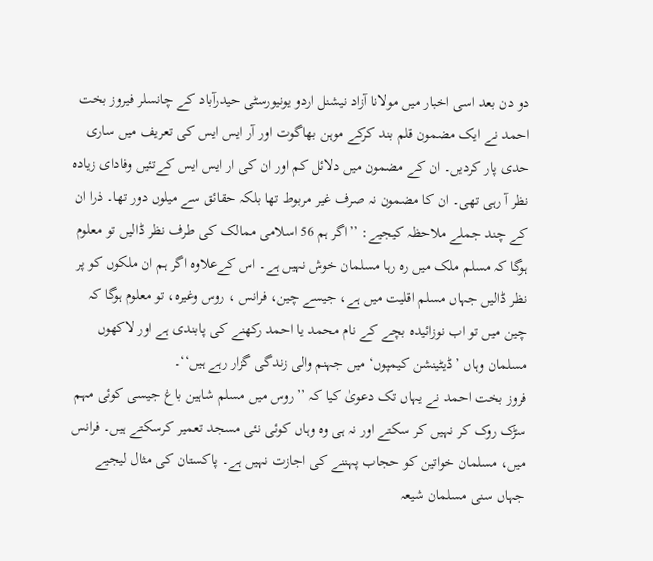دو دن بعد اسی اخبار میں مولانا آزاد نیشنل اردو یونیورسٹی حیدرآباد کے چانسلر فیروز بخت احمد نے ایک مضمون قلم بند کرکے موہن بھاگوت اور آر ایس ایس کی تعریف میں ساری حدی پار کردیں۔ ان کے مضمون میں دلائل کم اور ان کی ار ایس ایس کےتئیں وفادای زیادہ نظر آ رہی تھی۔ ان کا مضمون نہ صرف غیر مربوط تھا بلکہ حقائق سے میلوں دور تھا۔ ذرا ان کے چند جملے ملاحظہ کیجیے: ’’اگر ہم 56 اسلامی ممالک کی طرف نظر ڈالیں تو معلوم ہوگا کہ مسلم ملک میں رہ رہا مسلمان خوش نہیں ہے۔ اس کےعلاوہ اگر ہم ان ملکوں کو پر نظر ڈالیں جہاں مسلم اقلیت میں ہے، جیسے چین، فرانس ، روس وغیرہ، تو معلوم ہوگا کہ چین میں تو اب نوزائیدہ بچے کے نام محمد یا احمد رکھنے کی پابندی ہے اور لاکھوں مسلمان وہاں ’ڈیٹینشن کیمپوں‘ میں جہنم والی زندگی گزار رہے ہیں‘‘۔
فروز بخت احمد نے یہاں تک دعویٰ کیا کہ ’’روس میں مسلم شاہین باغ جیسی کوئی مہم سڑک روک کر نہیں کر سکتے اور نہ ہی وہ وہاں کوئی نئی مسجد تعمیر کرسکتے ہیں۔ فرانس میں، مسلمان خواتین کو حجاب پہننے کی اجازت نہیں ہے۔ پاکستان کی مثال لیجیے جہاں سنی مسلمان شیعہ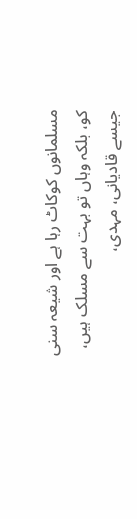مسلمانوں کوکاٹ رہا ہے اور شیعہ سنی کو، بلکہ وہاں تو بہت سے مسلک ہیں، جیسے قادیانی، مہدی،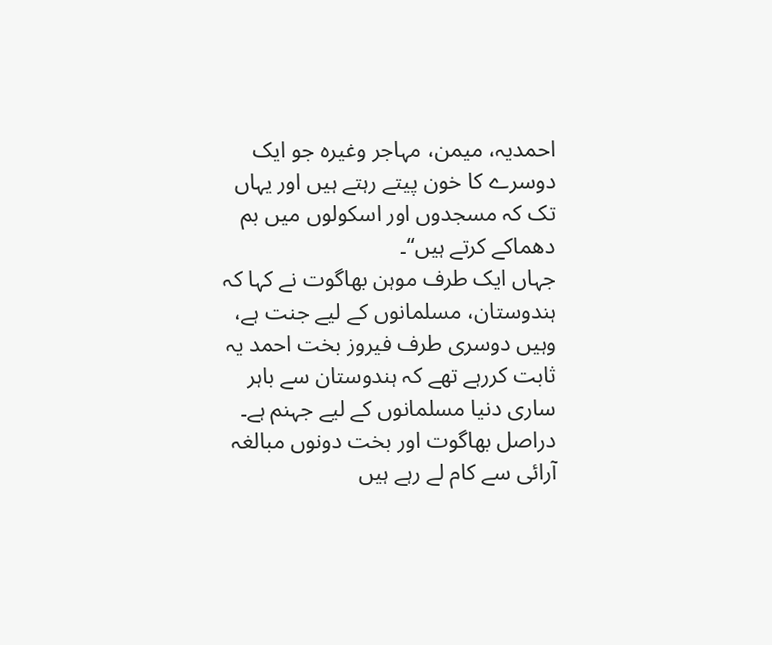احمدیہ، میمن، مہاجر وغیرہ جو ایک دوسرے کا خون پیتے رہتے ہیں اور یہاں تک کہ مسجدوں اور اسکولوں میں بم دھماکے کرتے ہیں‘‘۔
جہاں ایک طرف موہن بھاگوت نے کہا کہ ہندوستان، مسلمانوں کے لیے جنت ہے، وہیں دوسری طرف فیروز بخت احمد یہ ثابت کررہے تھے کہ ہندوستان سے باہر ساری دنیا مسلمانوں کے لیے جہنم ہے۔ دراصل بھاگوت اور بخت دونوں مبالغہ آرائی سے کام لے رہے ہیں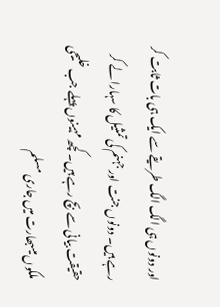اور دونوں ہی الگ الگ طریقے سے ایک ہی بات ثابت کر رہے ہیں۔ دونوں جنت اور جہنم کی تمثیل کا سہارا لے کر حقیقت بیانی سے بچ رہے ہیں۔ کچھ مہینوں پہلے جب خلیجی ملکوں میںبھارت میں جاری مسلم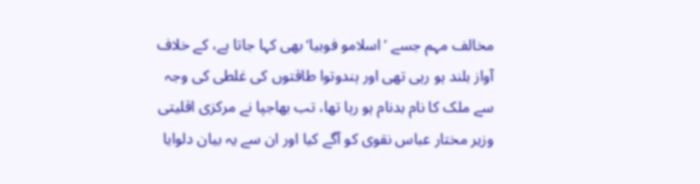مخالف مہم جسے ’اسلامو فوبیا‘ بھی کہا جاتا ہے، کے خلاف آواز بلند ہو رہی تھی اور ہندوتوا طاقتوں کی غلطی کی وجہ سے ملک کا نام بدنام ہو رہا تھا، تب بھاجپا نے مرکزی اقلیتی وزیر مختار عباس نقوی کو آگے کیا اور ان سے یہ بیان دلوایا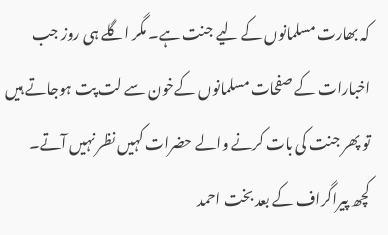کہ بھارت مسلمانوں کے لیے جنت ہے۔ مگر اگلے ہی روز جب اخبارات کے صفحات مسلمانوں کےخون سے لت پت ہوجاتے ہیں تو پھر جنت کی بات کرنے والے حضرات کہیں نظر نہیں آتے۔
کچھ پیراگراف کے بعد بخت احمد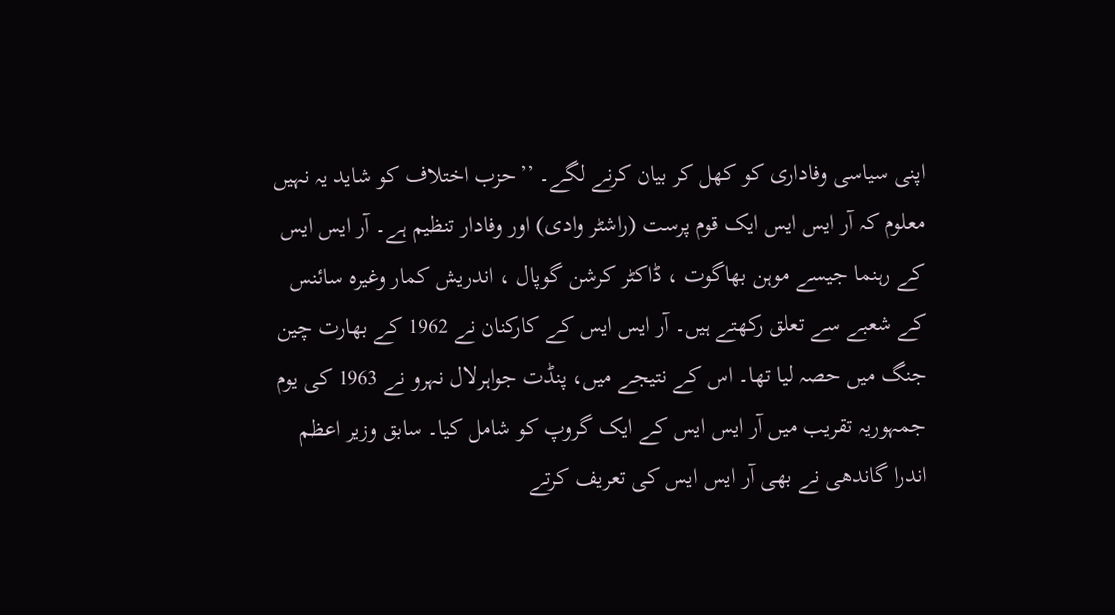اپنی سیاسی وفاداری کو کھل کر بیان کرنے لگے۔ ’’حزب اختلاف کو شاید یہ نہیں معلوم کہ آر ایس ایس ایک قوم پرست (راشٹر وادی) اور وفادار تنظیم ہے۔ آر ایس ایس کے رہنما جیسے موہن بھاگوت ، ڈاکٹر کرشن گوپال ، اندریش کمار وغیرہ سائنس کے شعبے سے تعلق رکھتے ہیں۔ آر ایس ایس کے کارکنان نے 1962 کے بھارت چین جنگ میں حصہ لیا تھا۔ اس کے نتیجے میں، پنڈت جواہرلال نہرو نے 1963 کی یوم جمہوریہ تقریب میں آر ایس ایس کے ایک گروپ کو شامل کیا۔ سابق وزیر اعظم اندرا گاندھی نے بھی آر ایس ایس کی تعریف کرتے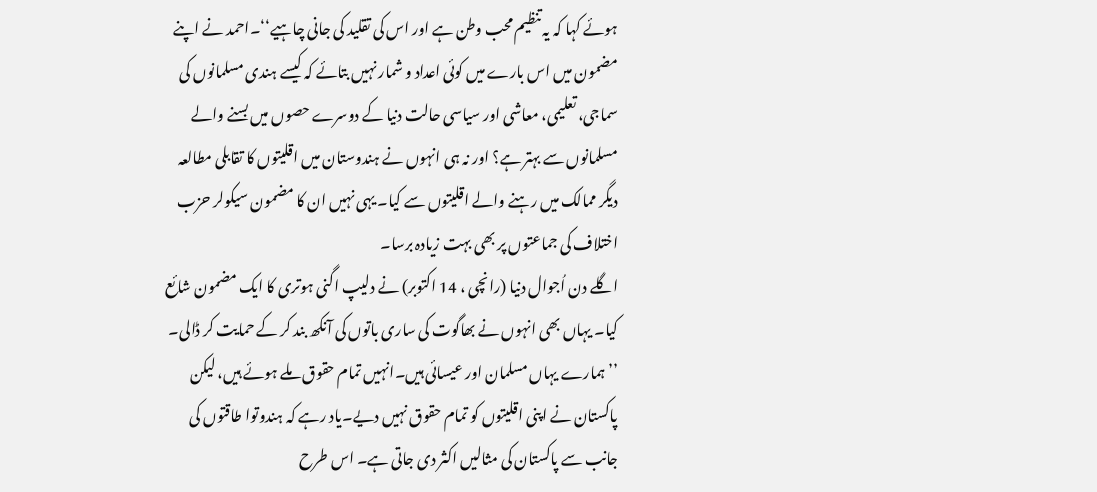ہوئے کہا کہ یہ تنظیم محب وطن ہے اور اس کی تقلید کی جانی چاہیے‘‘۔احمد نے اپنے مضمون میں اس بارے میں کوئی اعداد و شمار نہیں بتائے کہ کیسے ہندی مسلمانوں کی سماجی، تعلیمی، معاشی اور سیاسی حالت دنیا کے دوسرے حصوں میں بسنے والے مسلمانوں سے بہتر ہے؟ اور نہ ہی انہوں نے ہندوستان میں اقلیتوں کا تقابلی مطالعہ دیگر ممالک میں رہنے والے اقلیتوں سے کیا۔ یہی نہیں ان کا مضمون سیکولر حزب اختلاف کی جماعتوں پر بھی بہت زیادہ برسا۔
اگلے دن اُجوال دنیا (رانچی ، 14 اکتوبر) نے دلیپ اگنی ہوتری کا ایک مضمون شائع کیا۔ یہاں بھی انہوں نے بھاگوت کی ساری باتوں کی آنکھ بند کر کے حمایت کر ڈالی۔ ’’ہمارے یہاں مسلمان اور عیسائی ہیں۔انہیں تمام حقوق ملے ہوئے ہیں، لیکن پاکستان نے اپنی اقلیتوں کو تمام حقوق نہیں دیے۔یاد رہے کہ ہندوتوا طاقتوں کی جانب سے پاکستان کی مثالیں اکثر دی جاتی ہے۔ اس طرح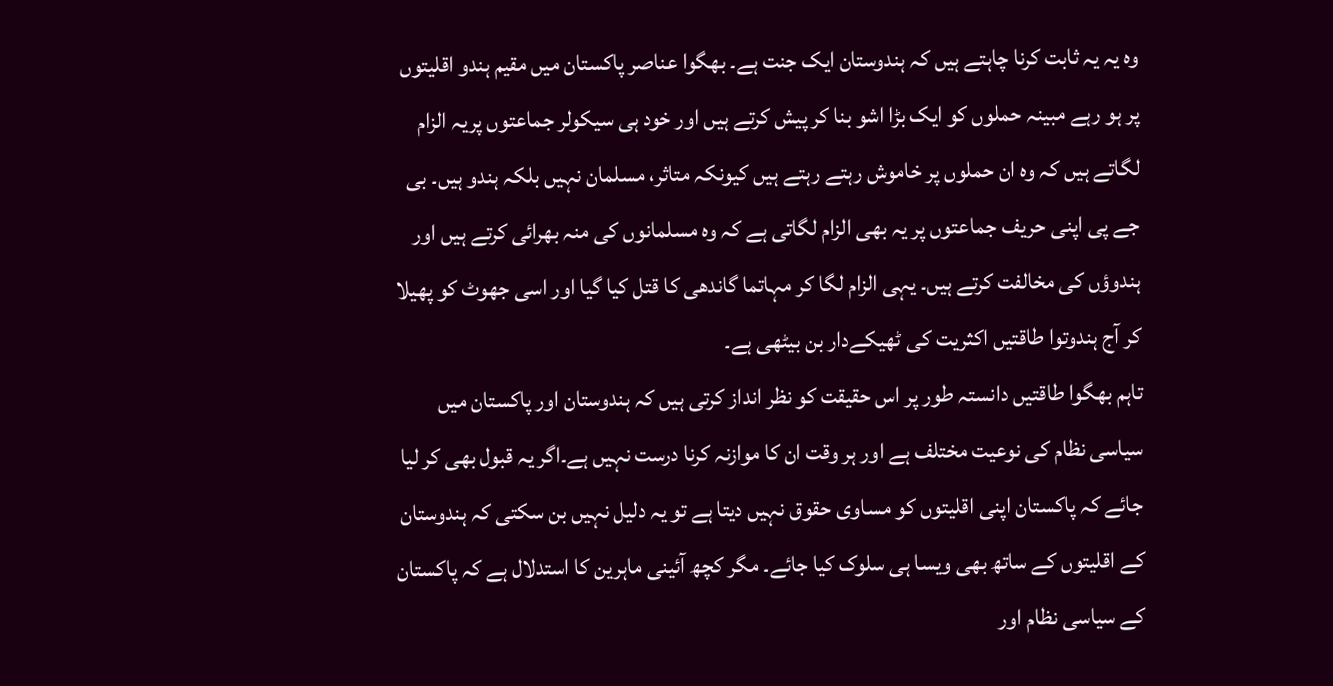وہ یہ یہ ثابت کرنا چاہتے ہیں کہ ہندوستان ایک جنت ہے۔ بھگوا عناصر پاکستان میں مقیم ہندو اقلیتوں پر ہو رہے مبینہ حملوں کو ایک بڑا اشو بنا کر پیش کرتے ہیں اور خود ہی سیکولر جماعتوں پریہ الزام لگاتے ہیں کہ وہ ان حملوں پر خاموش رہتے رہتے ہیں کیونکہ متاثر، مسلمان نہیں بلکہ ہندو ہیں۔ بی جے پی اپنی حریف جماعتوں پر یہ بھی الزام لگاتی ہے کہ وہ مسلمانوں کی منہ بھرائی کرتے ہیں اور ہندوؤں کی مخالفت کرتے ہیں۔ یہی الزام لگا کر مہاتما گاندھی کا قتل کیا گیا اور اسی جھوٹ کو پھیلا کر آج ہندوتوا طاقتیں اکثریت کی ٹھیکےدار بن بیٹھی ہے۔
تاہم بھگوا طاقتیں دانستہ طور پر اس حقیقت کو نظر انداز کرتی ہیں کہ ہندوستان اور پاکستان میں سیاسی نظام کی نوعیت مختلف ہے اور ہر وقت ان کا موازنہ کرنا درست نہیں ہے۔اگر یہ قبول بھی کر لیا جائے کہ پاکستان اپنی اقلیتوں کو مساوی حقوق نہیں دیتا ہے تو یہ دلیل نہیں بن سکتی کہ ہندوستان کے اقلیتوں کے ساتھ بھی ویسا ہی سلوک کیا جائے۔ مگر کچھ آئینی ماہرین کا استدلال ہے کہ پاکستان کے سیاسی نظام اور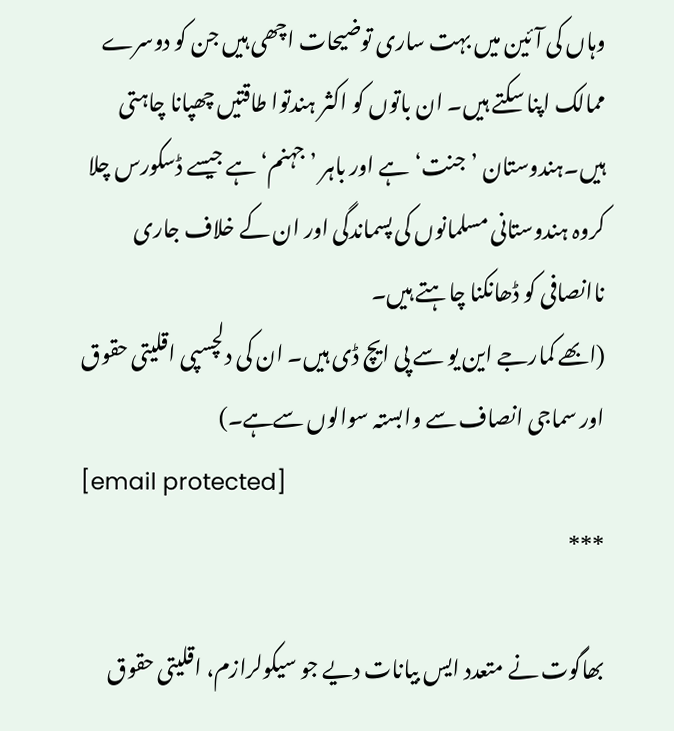وہاں کی آئین میں بہت ساری توضیحات اچھی ہیں جن کو دوسرے ممالک اپنا سکتے ہیں۔ ان باتوں کو اکثر ہندتوا طاقتیں چھپانا چاہتی ہیں۔ہندوستان ’جنت‘ہے اور باہر ’جہنم‘ ہے جیسے ڈسکورس چلا کروہ ہندوستانی مسلمانوں کی پسماندگی اور ان کے خلاف جاری ناانصافی کو ڈھانکنا چاہتے ہیں۔
(ابھے کمارجے این یو سے پی ایچ ڈی ہیں۔ ان کی دلچسپی اقلیتی حقوق اور سماجی انصاف سے وابستہ سوالوں سےہے۔)
[email protected]
***

بھاگوت نے متعدد ایس بیانات دیے جو سیکولرازم، اقلیتی حقوق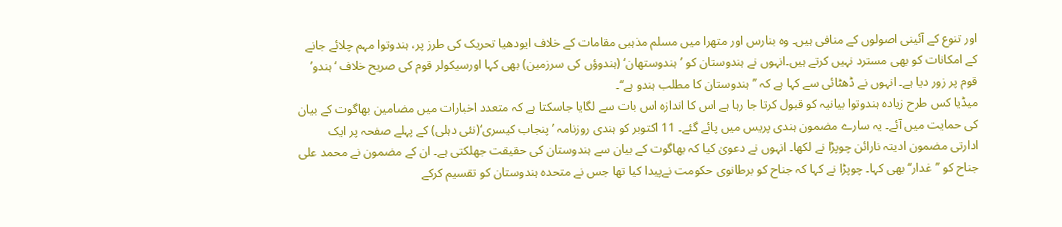اور تنوع کے آئینی اصولوں کے منافی ہیں۔ وہ بنارس اور متھرا میں مسلم مذہبی مقامات کے خلاف ایودھیا تحریک کی طرز پر، ہندوتوا مہم چلائے جانے کے امکانات کو بھی مسترد نہیں کرتے ہیں۔انہوں نے ہندوستان کو ’ہندوستھان‘ (ہندوؤں کی سرزمین) بھی کہا اورسیکولر قوم کی صریح خلاف ‘ہندو’ قوم پر زور دیا ہے۔ انہوں نے ڈھٹائی سے کہا ہے کہ ’’ہندوستان کا مطلب ہندو ہے‘‘۔
میڈیا کس طرح زیادہ ہندوتوا بیانیہ کو قبول کرتا جا رہا ہے اس کا اندازہ اس بات سے لگایا جاسکتا ہے کہ متعدد اخبارات میں مضامین بھاگوت کے بیان کی حمایت میں آئے۔ یہ سارے مضمون ہندی پریس میں پائے گئے۔ 11 اکتوبر کو ہندی روزنامہ ’پنجاب کیسری‘(نئی دہلی) کے پہلے صفحہ پر ایک ادارتی مضمون ادیتہ نارائن چوپڑا نے لکھا۔ انہوں نے دعویٰ کیا کہ بھاگوت کے بیان سے ہندوستان کی حقیقت جھلکتی ہے۔ ان کے مضمون نے محمد علی جناح کو ’’غدار‘‘ بھی کہا۔ چوپڑا نے کہا کہ جناح کو برطانوی حکومت نےپیدا کیا تھا جس نے متحدہ ہندوستان کو تقسیم کرکے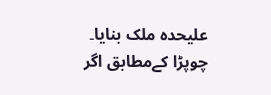علیحدہ ملک بنایا۔ چوپڑا کےمطابق اگر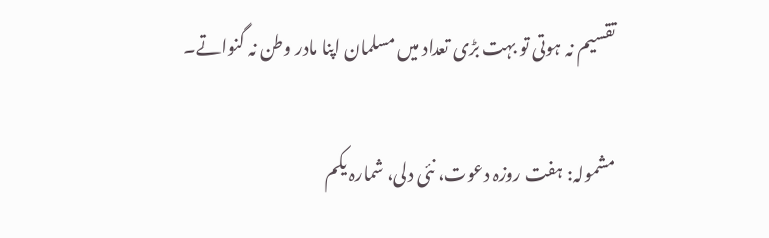تقسیم نہ ہوتی تو بہت بڑی تعداد میں مسلمان اپنا مادر وطن نہ گنواتے۔

مشمولہ: ہفت روزہ دعوت، نئی دلی، شمارہ یکم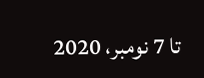تا 7 نومبر، 2020